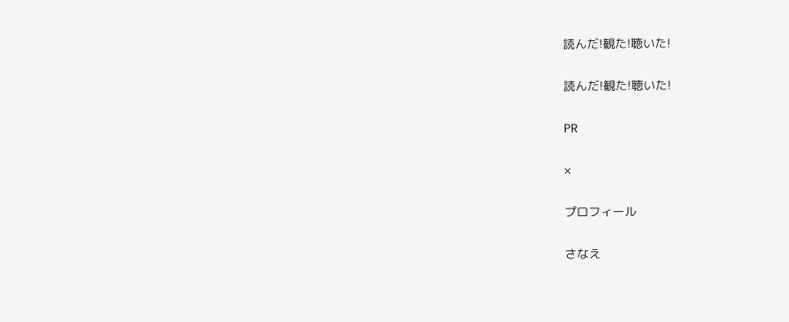読んだ!観た!聴いた!

読んだ!観た!聴いた!

PR

×

プロフィール

さなえ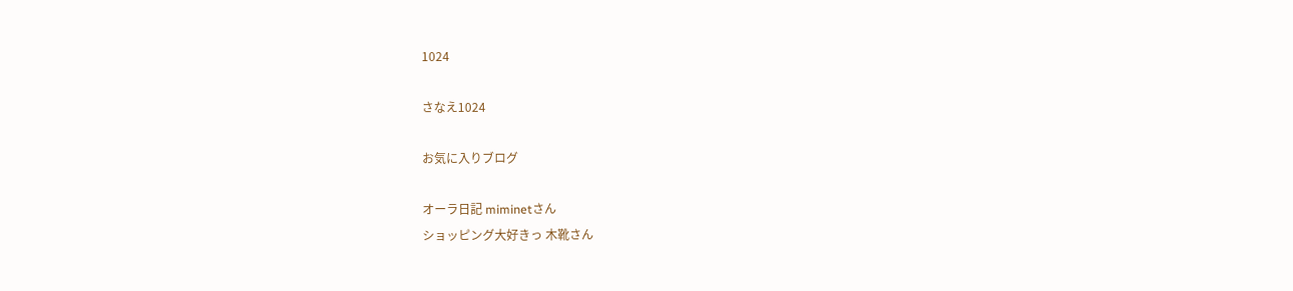1024

さなえ1024

お気に入りブログ

オーラ日記 miminetさん
ショッピング大好きっ 木靴さん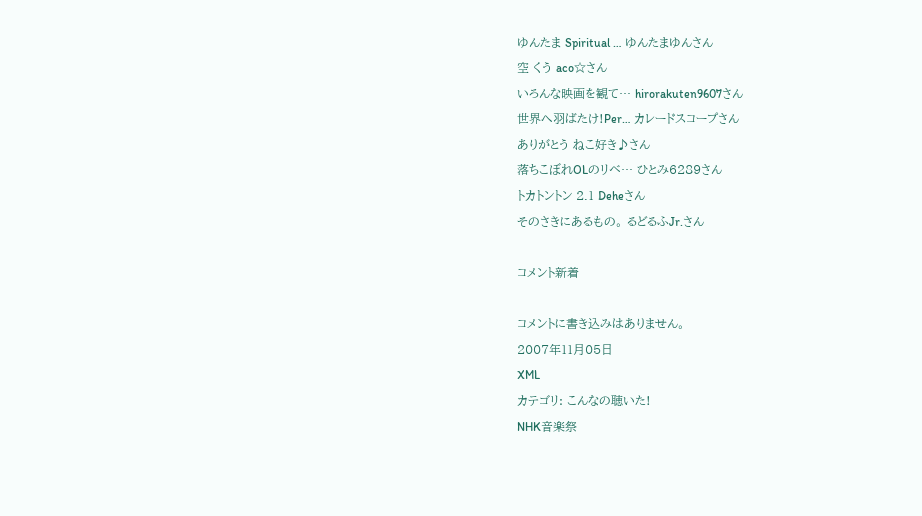ゆんたま Spiritual … ゆんたまゆんさん
空 くう aco☆さん
いろんな映画を観て… hirorakuten9607さん
世界へ羽ばたけ!Per… カレードスコープさん
ありがとう ねこ好き♪さん
落ちこぼれOLのリベ… ひとみ6289さん
トカトントン 2.1 Deheさん
そのさきにあるもの。 るどるふJr.さん

コメント新着

コメントに書き込みはありません。
2007年11月05日
XML
カテゴリ: こんなの聴いた!
NHK音楽祭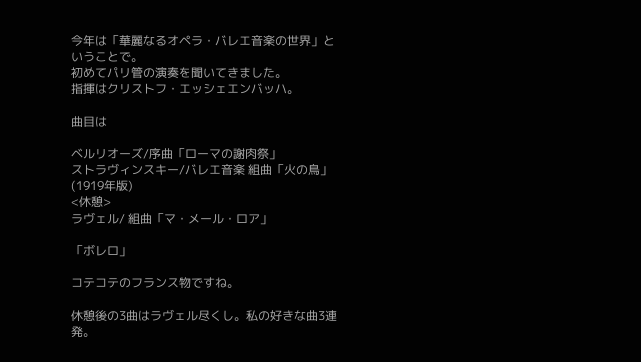今年は「華麗なるオペラ・バレエ音楽の世界」ということで。
初めてパリ管の演奏を聞いてきました。
指揮はクリストフ・エッシェエンバッハ。

曲目は

ベルリオーズ/序曲「ローマの謝肉祭」
ストラヴィンスキー/バレエ音楽 組曲「火の鳥」(1919年版)
<休憩>
ラヴェル/ 組曲「マ・メール・ロア」

「ボレロ」

コテコテのフランス物ですね。

休憩後の3曲はラヴェル尽くし。私の好きな曲3連発。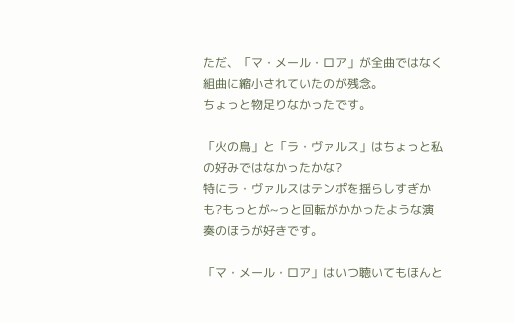ただ、「マ・メール・ロア」が全曲ではなく組曲に縮小されていたのが残念。
ちょっと物足りなかったです。

「火の鳥」と「ラ・ヴァルス」はちょっと私の好みではなかったかな?
特にラ・ヴァルスはテンポを揺らしすぎかも?もっとが~っと回転がかかったような演奏のほうが好きです。

「マ・メール・ロア」はいつ聴いてもほんと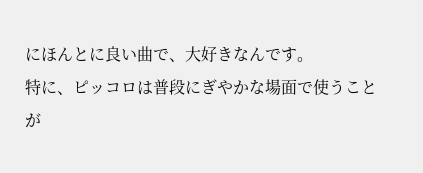にほんとに良い曲で、大好きなんです。
特に、ピッコロは普段にぎやかな場面で使うことが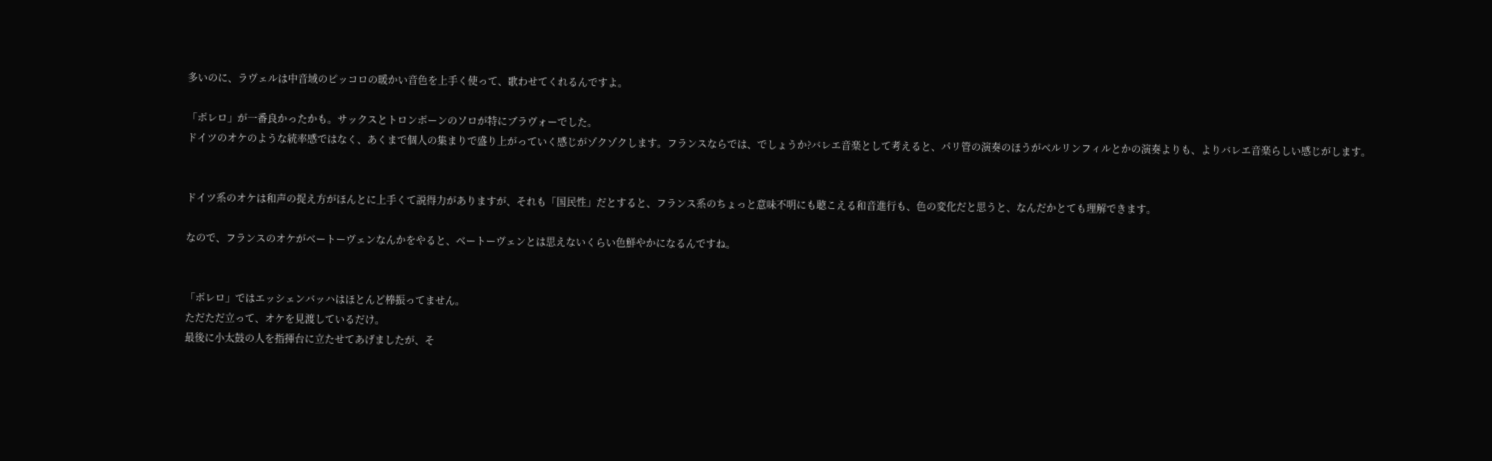多いのに、ラヴェルは中音域のピッコロの暖かい音色を上手く使って、歌わせてくれるんですよ。

「ボレロ」が一番良かったかも。サックスとトロンボーンのソロが特にブラヴォーでした。
ドイツのオケのような統率感ではなく、あくまで個人の集まりで盛り上がっていく感じがゾクゾクします。フランスならでは、でしょうか?バレエ音楽として考えると、パリ管の演奏のほうがベルリンフィルとかの演奏よりも、よりバレエ音楽らしい感じがします。


ドイツ系のオケは和声の捉え方がほんとに上手くて説得力がありますが、それも「国民性」だとすると、フランス系のちょっと意味不明にも聴こえる和音進行も、色の変化だと思うと、なんだかとても理解できます。

なので、フランスのオケがベートーヴェンなんかをやると、ベートーヴェンとは思えないくらい色鮮やかになるんですね。


「ボレロ」ではエッシェンバッハはほとんど棒振ってません。
ただただ立って、オケを見渡しているだけ。
最後に小太鼓の人を指揮台に立たせてあげましたが、そ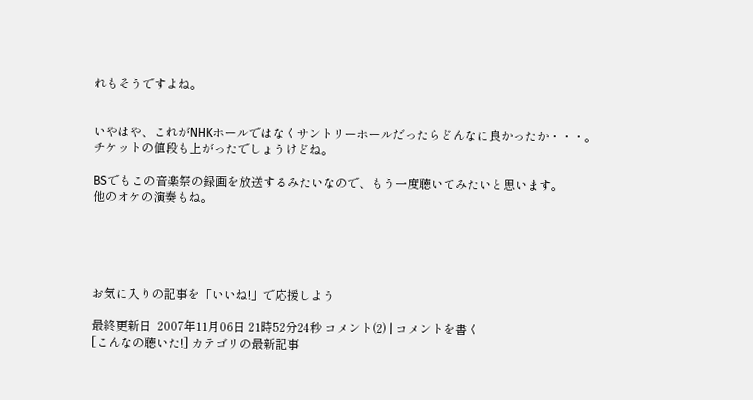れもそうですよね。


いやはや、これがNHKホールではなくサントリーホールだったらどんなに良かったか・・・。
チケットの値段も上がったでしょうけどね。

BSでもこの音楽祭の録画を放送するみたいなので、もう一度聴いてみたいと思います。
他のオケの演奏もね。





お気に入りの記事を「いいね!」で応援しよう

最終更新日  2007年11月06日 21時52分24秒 コメント(2) | コメントを書く
[こんなの聴いた!] カテゴリの最新記事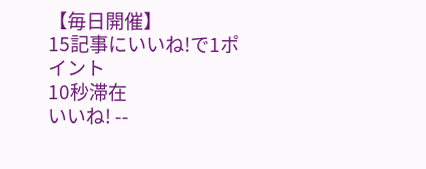【毎日開催】
15記事にいいね!で1ポイント
10秒滞在
いいね! --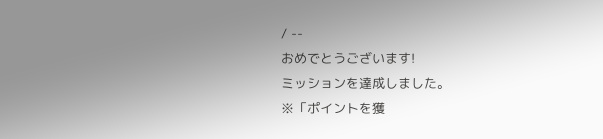/ --
おめでとうございます!
ミッションを達成しました。
※「ポイントを獲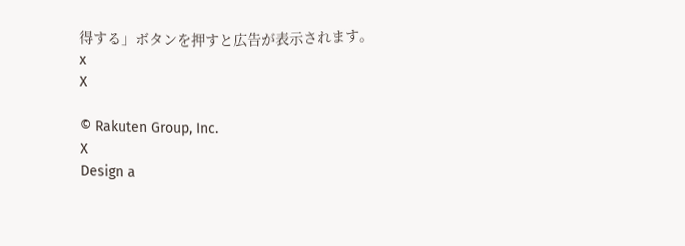得する」ボタンを押すと広告が表示されます。
x
X

© Rakuten Group, Inc.
X
Design a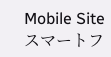Mobile Site
スマートフ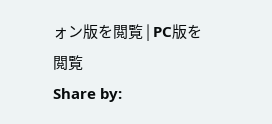ォン版を閲覧 | PC版を閲覧
Share by: